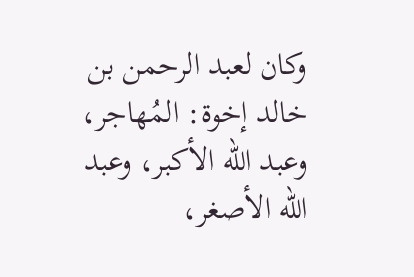وكان لعبد الرحمن بن خالد إخوة: المُهاجر، وعبد الله الأكبر، وعبد الله الأصغر،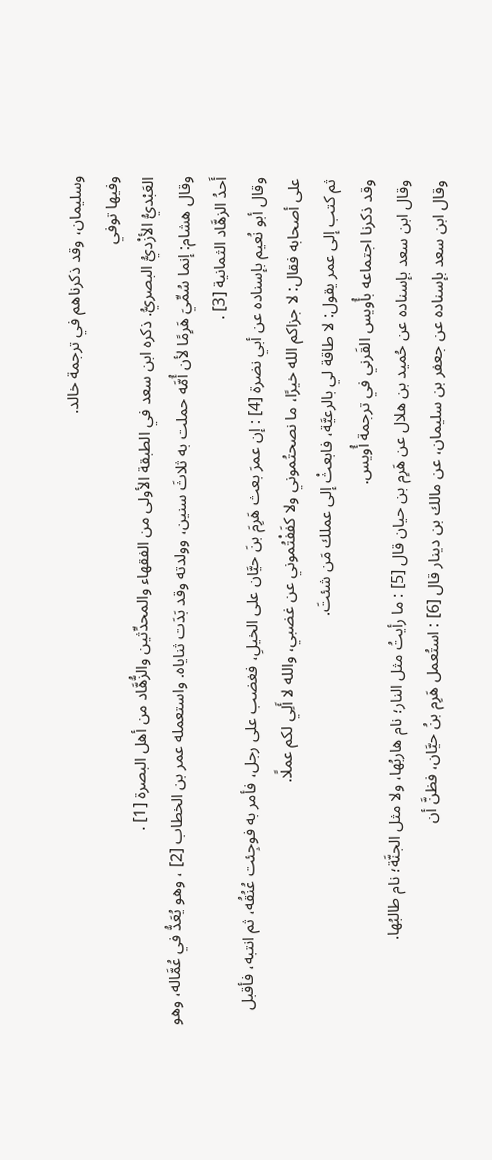وسليمان، وقد ذكرناهم في ترجمة خالد.
وفيها توفي
العَبْديُّ الأزْديُّ البصريُّ. ذكره ابن سعد في الطبقة الأولى من الفقهاء والمحدِّثين والزُّهَّاد من أهل البصرة [1] .
وقال هشام: إنما سُمِّيَ هَرِمًا لأن أُمَّه حملت به ثلاثَ سنين، وولدته وقد بَدَت ثناياه. واستعمله عمر بن الخطاب [2] ، وهو يُعَدُّ في عُمَّاله، وهو أَحدُ الزهَّاد الثمانية [3] .
وقال أبو نُعيم بإسناده عن أبي نضرة [4] : إن عمرَ بعث هَرِمَ بنَ حيَّان على الخيلِ، فغضب على رجل، فأمر به فوجِئت عُنُقُه، ثم انتبه، فأقبل على أصحابه فقال: لا جزاكم الله خيرًا، ما نصحتُموني ولا كفَفْتُموني عن غضبي، والله لا أَلِي لكم عملًا.
ثم كتب إلى عمر يقول: لا طاقة لي بالرعيَّة، فابعثْ إلى عملك مَن شئتَ.
وقد ذكرنا اجتماعه بأُويس القَرني في ترجمة أُويس.
وقال ابن سعد بإسناده عن حُميد بن هلال عن هَرِم بن حيان قال [5] : ما رأيتُ مثل النار؛ نام هاربُها، ولا مثل الجنَّة؛ نام طالبُها.
وقال ابن سعد بإسناده عن جعفر بن سليمان، عن مالك بن دينار قال [6] : استُعمل هَرِم بنُ حيَّان، فظنَّ أن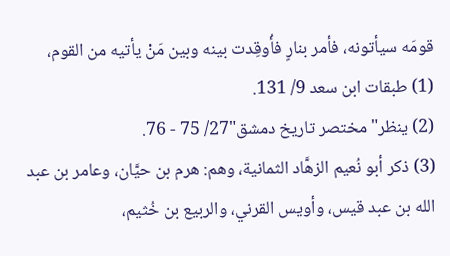قومَه سيأتونه، فأمر بنارٍ فأُوقِدت بينه وبين مَنْ يأتيه من القوم،
(1) طبقات ابن سعد 9/ 131.
(2) ينظر"مختصر تاريخ دمشق"27/ 75 - 76.
(3) ذكر أبو نُعيم الزهَّاد الثمانية، وهم: هرم بن حيَّان، وعامر بن عبد الله بن عبد قيس، وأويس القرني، والربيع بن خُثيم،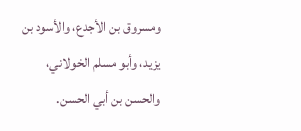ومسروق بن الأجدع، والأسود بن يزيد، وأبو مسلم الخولاني، والحسن بن أبي الحسن.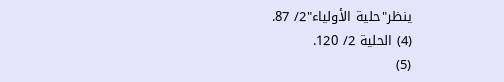ينظر"حلية الأولياء"2/ 87.
(4) الحلية 2/ 120.
(5)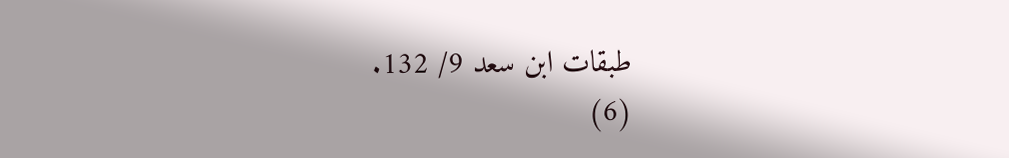طبقات ابن سعد 9/ 132.
(6)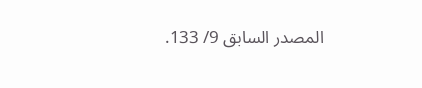المصدر السابق 9/ 133.